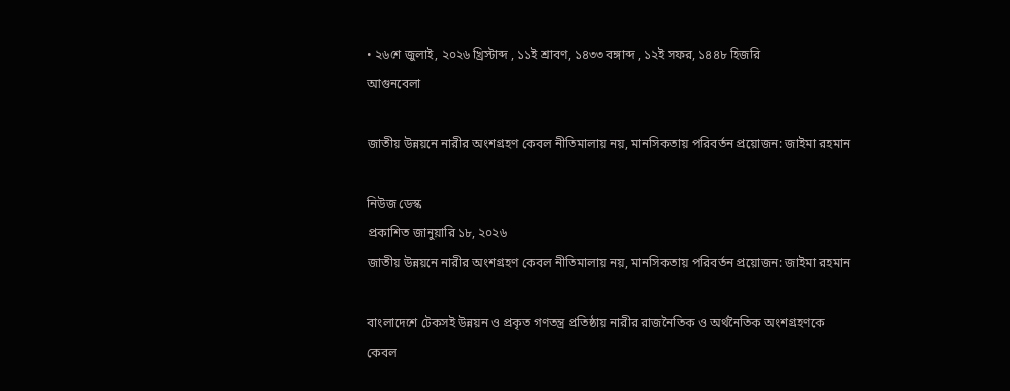• ২৬শে জুলাই, ২০২৬ খ্রিস্টাব্দ , ১১ই শ্রাবণ, ১৪৩৩ বঙ্গাব্দ , ১২ই সফর, ১৪৪৮ হিজরি
আগুনবেলা

জাতীয় উন্নয়নে নারীর অংশগ্রহণ কেবল নীতিমালায় নয়, মানসিকতায় পরিবর্তন প্রয়োজন: জাইমা রহমান

নিউজ ডেস্ক
প্রকাশিত জানুয়ারি ১৮, ২০২৬
জাতীয় উন্নয়নে নারীর অংশগ্রহণ কেবল নীতিমালায় নয়, মানসিকতায় পরিবর্তন প্রয়োজন: জাইমা রহমান

বাংলাদেশে টেকসই উন্নয়ন ও প্রকৃত গণতন্ত্র প্রতিষ্ঠায় নারীর রাজনৈতিক ও অর্থনৈতিক অংশগ্রহণকে কেবল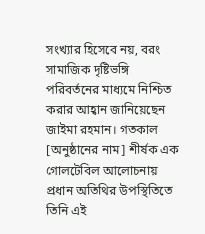সংখ্যার হিসেবে নয়, বরং সামাজিক দৃষ্টিভঙ্গি পরিবর্তনের মাধ্যমে নিশ্চিত করার আহ্বান জানিয়েছেন জাইমা রহমান। গতকাল [অনুষ্ঠানের নাম] শীর্ষক এক গোলটেবিল আলোচনায় প্রধান অতিথির উপস্থিতিতে তিনি এই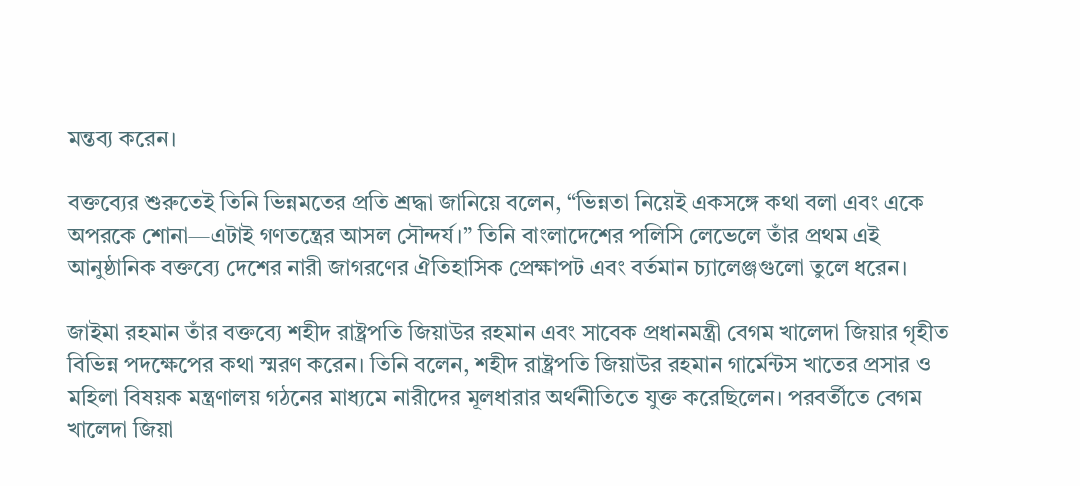মন্তব্য করেন।

বক্তব্যের শুরুতেই তিনি ভিন্নমতের প্রতি শ্রদ্ধা জানিয়ে বলেন, “ভিন্নতা নিয়েই একসঙ্গে কথা বলা এবং একে অপরকে শোনা—এটাই গণতন্ত্রের আসল সৌন্দর্য।” তিনি বাংলাদেশের পলিসি লেভেলে তাঁর প্রথম এই আনুষ্ঠানিক বক্তব্যে দেশের নারী জাগরণের ঐতিহাসিক প্রেক্ষাপট এবং বর্তমান চ্যালেঞ্জগুলো তুলে ধরেন।

জাইমা রহমান তাঁর বক্তব্যে শহীদ রাষ্ট্রপতি জিয়াউর রহমান এবং সাবেক প্রধানমন্ত্রী বেগম খালেদা জিয়ার গৃহীত বিভিন্ন পদক্ষেপের কথা স্মরণ করেন। তিনি বলেন, শহীদ রাষ্ট্রপতি জিয়াউর রহমান গার্মেন্টস খাতের প্রসার ও মহিলা বিষয়ক মন্ত্রণালয় গঠনের মাধ্যমে নারীদের মূলধারার অর্থনীতিতে যুক্ত করেছিলেন। পরবর্তীতে বেগম খালেদা জিয়া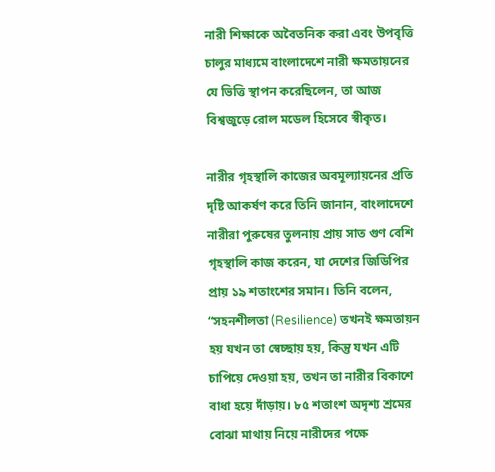নারী শিক্ষাকে অবৈতনিক করা এবং উপবৃত্তি চালুর মাধ্যমে বাংলাদেশে নারী ক্ষমতায়নের যে ভিত্তি স্থাপন করেছিলেন, তা আজ বিশ্বজুড়ে রোল মডেল হিসেবে স্বীকৃত।

নারীর গৃহস্থালি কাজের অবমূল্যায়নের প্রতি দৃষ্টি আকর্ষণ করে তিনি জানান, বাংলাদেশে নারীরা পুরুষের তুলনায় প্রায় সাত গুণ বেশি গৃহস্থালি কাজ করেন, যা দেশের জিডিপির প্রায় ১৯ শতাংশের সমান। তিনি বলেন, “সহনশীলতা (Resilience) তখনই ক্ষমতায়ন হয় যখন তা স্বেচ্ছায় হয়, কিন্তু যখন এটি চাপিয়ে দেওয়া হয়, তখন তা নারীর বিকাশে বাধা হয়ে দাঁড়ায়। ৮৫ শতাংশ অদৃশ্য শ্রমের বোঝা মাথায় নিয়ে নারীদের পক্ষে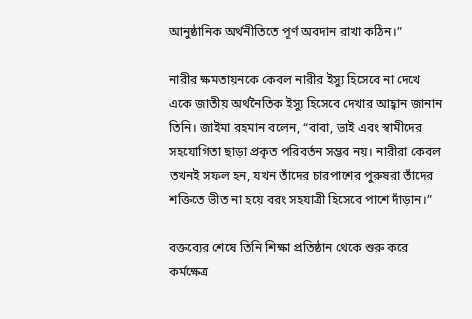আনুষ্ঠানিক অর্থনীতিতে পূর্ণ অবদান রাখা কঠিন।”

নারীর ক্ষমতায়নকে কেবল নারীর ইস্যু হিসেবে না দেখে একে জাতীয় অর্থনৈতিক ইস্যু হিসেবে দেখার আহ্বান জানান তিনি। জাইমা রহমান বলেন, “বাবা, ভাই এবং স্বামীদের সহযোগিতা ছাড়া প্রকৃত পরিবর্তন সম্ভব নয়। নারীরা কেবল তখনই সফল হন, যখন তাঁদের চারপাশের পুরুষরা তাঁদের শক্তিতে ভীত না হয়ে বরং সহযাত্রী হিসেবে পাশে দাঁড়ান।”

বক্তব্যের শেষে তিনি শিক্ষা প্রতিষ্ঠান থেকে শুরু করে কর্মক্ষেত্র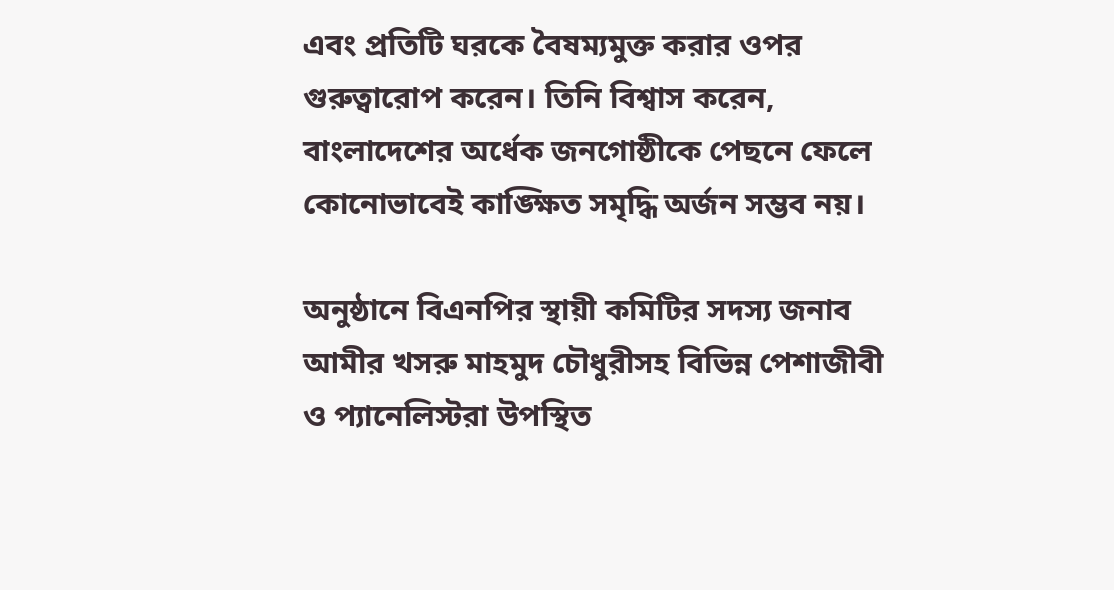এবং প্রতিটি ঘরকে বৈষম্যমুক্ত করার ওপর গুরুত্বারোপ করেন। তিনি বিশ্বাস করেন, বাংলাদেশের অর্ধেক জনগোষ্ঠীকে পেছনে ফেলে কোনোভাবেই কাঙ্ক্ষিত সমৃদ্ধি অর্জন সম্ভব নয়।

অনুষ্ঠানে বিএনপির স্থায়ী কমিটির সদস্য জনাব আমীর খসরু মাহমুদ চৌধুরীসহ বিভিন্ন পেশাজীবী ও প্যানেলিস্টরা উপস্থিত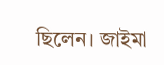ছিলেন। জাইমা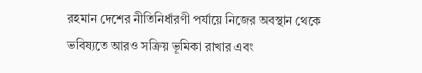রহমান দেশের নীতিনির্ধারণী পর্যায়ে নিজের অবস্থান থেকে ভবিষ্যতে আরও সক্রিয় ভূমিকা রাখার এবং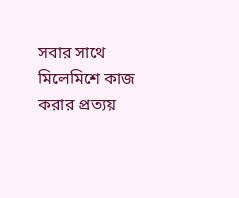সবার সাথে মিলেমিশে কাজ করার প্রত্যয়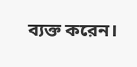ব্যক্ত করেন।